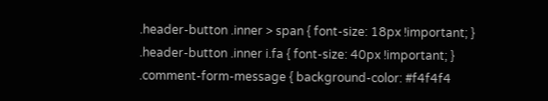.header-button .inner > span { font-size: 18px !important; } .header-button .inner i.fa { font-size: 40px !important; } .comment-form-message { background-color: #f4f4f4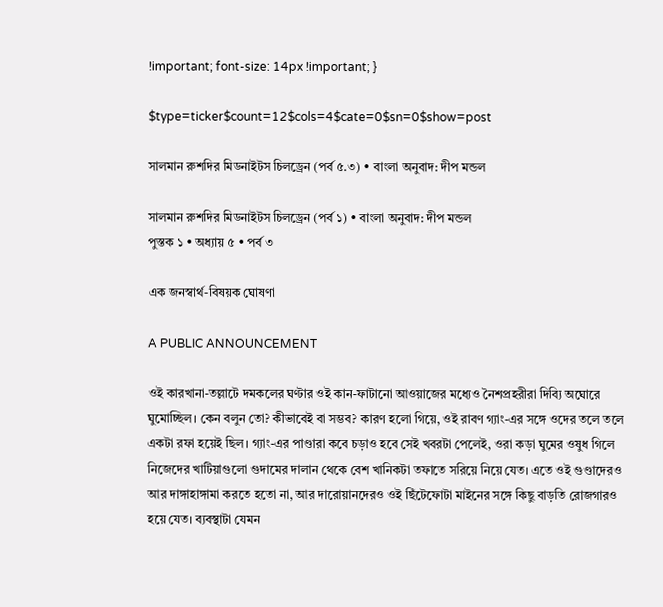!important; font-size: 14px !important; }

$type=ticker$count=12$cols=4$cate=0$sn=0$show=post

সালমান রুশদির মিডনাইটস চিলড্রেন (পর্ব ৫.৩) • বাংলা অনুবাদ: দীপ মন্ডল

সালমান রুশদির মিডনাইটস চিলড্রেন (পর্ব ১) • বাংলা অনুবাদ: দীপ মন্ডল
পুস্তক ১ • অধ্যায় ৫ • পর্ব ৩

এক জনস্বার্থ-বিষয়ক ঘোষণা

A PUBLIC ANNOUNCEMENT

ওই কারখানা-তল্লাটে দমকলের ঘণ্টার ওই কান-ফাটানো আওয়াজের মধ্যেও নৈশপ্রহরীরা দিব্যি অঘোরে ঘুমোচ্ছিল। কেন বলুন তো? কীভাবেই বা সম্ভব? কারণ হলো গিয়ে, ওই রাবণ গ্যাং-এর সঙ্গে ওদের তলে তলে একটা রফা হয়েই ছিল। গ্যাং-এর পাণ্ডারা কবে চড়াও হবে সেই খবরটা পেলেই, ওরা কড়া ঘুমের ওষুধ গিলে নিজেদের খাটিয়াগুলো গুদামের দালান থেকে বেশ খানিকটা তফাতে সরিয়ে নিয়ে যেত। এতে ওই গুণ্ডাদেরও আর দাঙ্গাহাঙ্গামা করতে হতো না, আর দারোয়ানদেরও ওই ছিঁটেফোটা মাইনের সঙ্গে কিছু বাড়তি রোজগারও হয়ে যেত।‌ ব্যবস্থাটা যেমন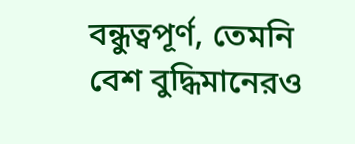বন্ধুত্বপূর্ণ, তেমনি বেশ বুদ্ধিমানেরও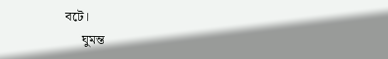বটে।
     ঘুমন্ত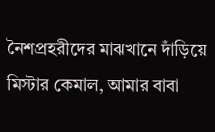নৈশপ্রহরীদের মাঝখানে দাঁড়িয়ে মিস্টার কেমাল, আমার বাবা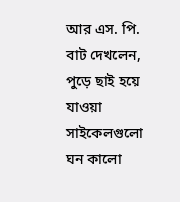আর এস. পি. বাট দেখলেন, পুড়ে ছাই হয়ে যাওয়া সাইকেলগুলো ঘন কালো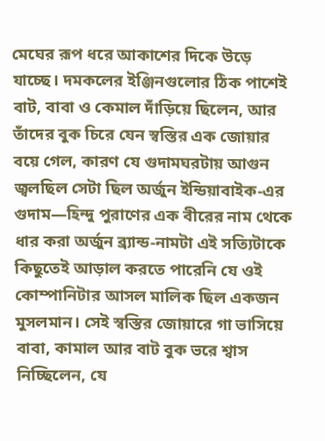মেঘের রূপ ধরে আকাশের দিকে উড়ে যাচ্ছে। দমকলের ইঞ্জিনগুলোর ঠিক পাশেই বাট, বাবা ও কেমাল দাঁড়িয়ে ছিলেন, আর তাঁদের বুক চিরে যেন স্বস্তির এক জোয়ার বয়ে গেল, কারণ যে গুদামঘরটায় আগুন জ্বলছিল সেটা ছিল অর্জুন ইন্ডিয়াবাইক-এর গুদাম—হিন্দু পুরাণের এক বীরের নাম থেকে ধার করা অর্জুন ব্র্যান্ড-নামটা এই সত্যিটাকে কিছুতেই আড়াল করতে পারেনি যে ওই কোম্পানিটার আসল মালিক ছিল একজন মুসলমান। সেই স্বস্তির জোয়ারে গা ভাসিয়ে বাবা, কামাল আর বাট বুক ভরে শ্বাস নিচ্ছিলেন, যে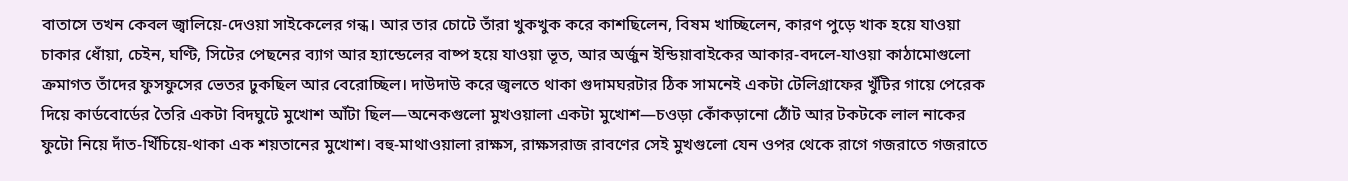বাতাসে তখন কেবল জ্বালিয়ে-দেওয়া সাইকেলের গন্ধ। আর তার চোটে তাঁরা খুকখুক করে কাশছিলেন, বিষম খাচ্ছিলেন, কারণ পুড়ে খাক হয়ে যাওয়া চাকার ধোঁয়া, চেইন, ঘণ্টি, সিটের পেছনের ব্যাগ আর হ্যান্ডেলের বাষ্প হয়ে যাওয়া ভূত, আর অর্জুন ইন্ডিয়াবাইকের আকার-বদলে-যাওয়া কাঠামোগুলো ক্রমাগত তাঁদের ফুসফুসের ভেতর ঢুকছিল আর বেরোচ্ছিল। দাউদাউ করে জ্বলতে থাকা গুদামঘরটার ঠিক সামনেই একটা টেলিগ্রাফের খুঁটির গায়ে পেরেক দিয়ে কার্ডবোর্ডের তৈরি একটা বিদঘুটে মুখোশ আঁটা ছিল—অনেকগুলো মুখওয়ালা একটা মুখোশ—চওড়া কোঁকড়ানো ঠোঁট আর টকটকে লাল নাকের ফুটো নিয়ে দাঁত-খিঁচিয়ে-থাকা এক শয়তানের মুখোশ। বহু-মাথাওয়ালা রাক্ষস, রাক্ষসরাজ রাবণের সেই মুখগুলো যেন ওপর থেকে রাগে গজরাতে গজরাতে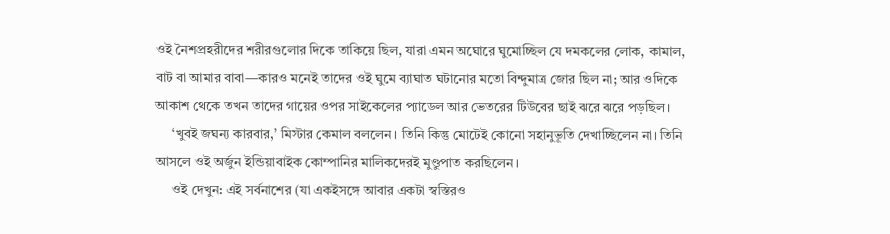ওই নৈশপ্রহরীদের শরীরগুলোর দিকে তাকিয়ে ছিল, যারা এমন অঘোরে ঘুমোচ্ছিল যে দমকলের লোক, কামাল, বাট বা আমার বাবা—কারও মনেই তাদের ওই ঘুমে ব্যাঘাত ঘটানোর মতো বিন্দুমাত্র জোর ছিল না; আর ওদিকে আকাশ থেকে তখন তাদের গায়ের ওপর সাইকেলের প্যাডেল আর ভেতরের টিউবের ছাই ঝরে ঝরে পড়ছিল।
     ‘খুবই জঘন্য কারবার,’ মিস্টার কেমাল বললেন। তিনি কিন্তু মোটেই কোনো সহানুভূতি দেখাচ্ছিলেন না। তিনি আসলে ওই অর্জুন ইন্ডিয়াবাইক কোম্পানির মালিকদেরই মুণ্ডুপাত করছিলেন।
     ওই দেখুন: এই সর্বনাশের (যা একইসঙ্গে আবার একটা স্বস্তিরও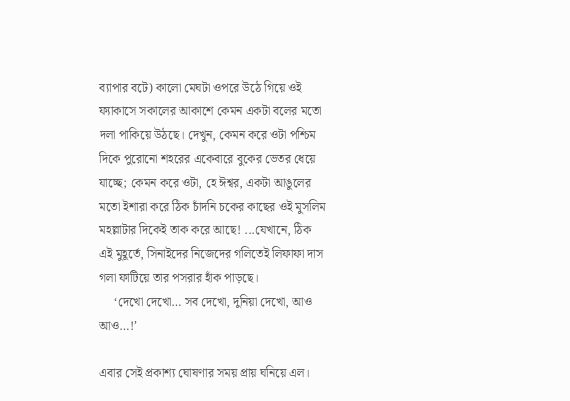ব্যাপার বটে) কালো মেঘটা ওপরে উঠে গিয়ে ওই ফ্যাকাসে সকালের আকাশে কেমন একটা বলের মতো দলা পাকিয়ে উঠছে। দেখুন, কেমন করে ওটা পশ্চিম দিকে পুরোনো শহরের একেবারে বুকের ভেতর ধেয়ে যাচ্ছে; কেমন করে ওটা, হে ঈশ্বর, একটা আঙুলের মতো ইশারা করে ঠিক চাঁদনি চকের কাছের ওই মুসলিম মহল্লাটার দিকেই তাক করে আছে! ...যেখানে, ঠিক এই মুহূর্তে, সিনাইদের নিজেদের গলিতেই লিফাফা দাস গলা ফাটিয়ে তার পসরার হাঁক পাড়ছে।
     ‘দেখো দেখো… সব দেখো, দুনিয়া দেখো, আও আও…!’

এবার সেই প্রকাশ্য ঘোষণার সময় প্রায় ঘনিয়ে এল।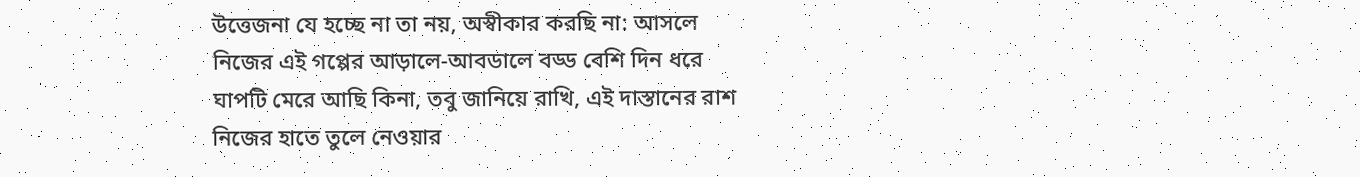উত্তেজনা যে হচ্ছে না তা নয়, অস্বীকার করছি না: আসলে নিজের এই গপ্পের আড়ালে-আবডালে বড্ড বেশি দিন ধরে ঘাপটি মেরে আছি কিনা, তবু জানিয়ে রাখি, এই দাস্তানের রাশ নিজের হাতে তুলে নেওয়ার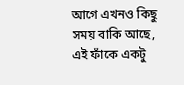আগে এখনও কিছু সময় বাকি আছে, এই ফাঁকে একটু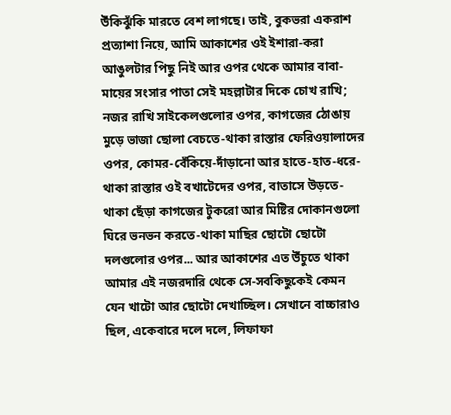উঁকিঝুঁকি মারতে বেশ লাগছে। তাই, বুকভরা একরাশ প্রত্যাশা নিয়ে, আমি আকাশের ওই ইশারা-করা আঙুলটার পিছু নিই আর ওপর থেকে আমার বাবা-মায়ের সংসার পাতা সেই মহল্লাটার দিকে চোখ রাখি; নজর রাখি সাইকেলগুলোর ওপর, কাগজের ঠোঙায় মুড়ে ভাজা ছোলা বেচতে-থাকা রাস্তার ফেরিওয়ালাদের ওপর, কোমর-বেঁকিয়ে-দাঁড়ানো আর হাতে-হাত-ধরে-থাকা রাস্তার ওই বখাটেদের ওপর, বাতাসে উড়তে-থাকা ছেঁড়া কাগজের টুকরো আর মিষ্টির দোকানগুলো ঘিরে ভনভন করতে-থাকা মাছির ছোটো ছোটো দলগুলোর ওপর... আর আকাশের এত উঁচুতে থাকা আমার এই নজরদারি থেকে সে-সবকিছুকেই কেমন যেন খাটো আর ছোটো দেখাচ্ছিল। সেখানে বাচ্চারাও ছিল, একেবারে দলে দলে, লিফাফা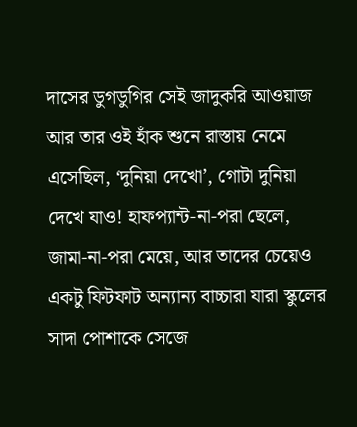দাসের ডুগডুগির সেই জাদুকরি আওয়াজ আর তার ওই হাঁক শুনে রাস্তায় নেমে এসেছিল, ‘দুনিয়া দেখো’, গোটা দুনিয়া দেখে যাও! হাফপ্যান্ট-না-পরা ছেলে, জামা-না-পরা মেয়ে, আর তাদের চেয়েও একটু ফিটফাট অন্যান্য বাচ্চারা যারা স্কুলের সাদা পোশাকে সেজে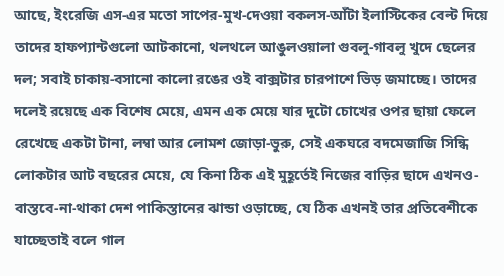আছে, ইংরেজি এস-এর মতো সাপের-মুখ-দেওয়া বকলস-আঁটা ইলাস্টিকের বেল্ট দিয়ে তাদের হাফপ্যান্টগুলো আটকানো, থলথলে আঙুলওয়ালা গুবলু-গাবলু খুদে ছেলের দল; সবাই চাকায়-বসানো কালো রঙের ওই বাক্সটার চারপাশে ভিড় জমাচ্ছে। তাদের দলেই রয়েছে এক বিশেষ মেয়ে, এমন এক মেয়ে যার দুটো চোখের ওপর ছায়া ফেলে রেখেছে একটা টানা, লম্বা আর লোমশ জোড়া-ভুরু, সেই একঘরে বদমেজাজি সিন্ধি লোকটার আট বছরের মেয়ে, যে কিনা ঠিক এই মুহূর্তেই নিজের বাড়ির ছাদে এখনও-বাস্তবে-না-থাকা দেশ পাকিস্তানের ঝান্ডা ওড়াচ্ছে, যে ঠিক এখনই তার প্রতিবেশীকে যাচ্ছেতাই বলে গাল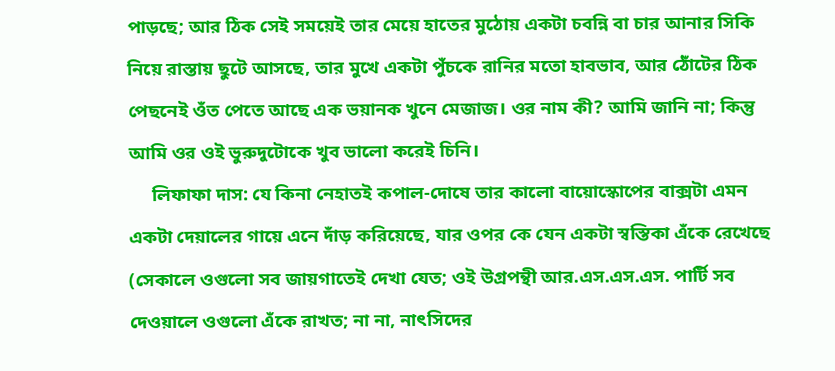পাড়ছে; আর ঠিক সেই সময়েই তার মেয়ে হাতের মুঠোয় একটা চবন্নি বা চার আনার সিকি নিয়ে রাস্তায় ছুটে আসছে, তার মুখে একটা পুঁচকে রানির মতো হাবভাব, আর ঠোঁটের ঠিক পেছনেই ওঁত পেতে আছে এক ভয়ানক খুনে মেজাজ। ওর নাম কী? আমি জানি না; কিন্তু আমি ওর ওই ভুরুদুটোকে খুব ভালো করেই চিনি।
     লিফাফা দাস: যে কিনা নেহাতই কপাল-দোষে তার কালো বায়োস্কোপের বাক্সটা এমন একটা দেয়ালের গায়ে এনে দাঁড় করিয়েছে, যার ওপর কে যেন একটা স্বস্তিকা এঁকে রেখেছে (সেকালে ওগুলো সব জায়গাতেই দেখা যেত; ওই উগ্রপন্থী আর.এস.এস.এস. পার্টি সব দেওয়ালে ওগুলো এঁকে রাখত; না না, নাৎসিদের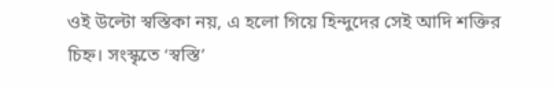ওই উল্টো স্বস্তিকা নয়, এ হলো গিয়ে হিন্দুদের সেই আদি শক্তির চিহ্ন। সংস্কৃতে ‘স্বস্তি’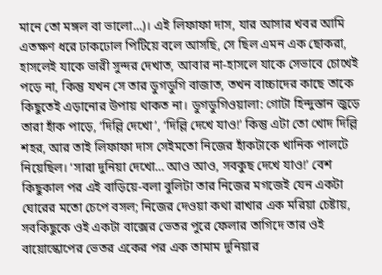মানে তো মঙ্গল বা ভালো...)। এই লিফাফা দাস, যার আসার খবর আমি এতক্ষণ ধরে ঢাকঢোল পিটিয়ে বলে আসছি, সে ছিল এমন এক ছোকরা, হাসলেই যাকে ভারী সুন্দর দেখাত, আবার না-হাসলে যাকে সেভাবে চোখেই পড়ে না, কিন্তু যখন সে তার ডুগডুগি বাজাত, তখন বাচ্চাদের কাছে তাকে কিছুতেই এড়ানোর উপায় থাকত না। ডুগডুগিওয়ালা: গোটা হিন্দুস্তান জুড়ে তারা হাঁক পাড়ে, ‘দিল্লি দেখো’, ‘দিল্লি দেখে যাও!’ কিন্তু এটা তো খোদ দিল্লি শহর, আর তাই লিফাফা দাস সেইমতো নিজের হাঁকটাকে খানিক পালটে নিয়েছিল। ‘সারা দুনিয়া দেখো… আও আও, সবকুছ দেখে যাও!’ বেশ কিছুকাল পর এই বাড়িয়ে-বলা বুলিটা তার নিজের মগজেই যেন একটা ঘোরের মতো চেপে বসল; নিজের দেওয়া কথা রাখার এক মরিয়া চেষ্টায়, সবকিছুকে ওই একটা বাক্সের ভেতর পুরে ফেলার তাগিদে তার ওই বায়োস্কোপের ভেতর একের পর এক তামাম দুনিয়ার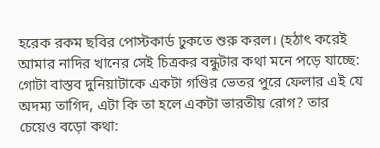হরেক রকম ছবির পোস্টকার্ড ঢুকতে শুরু করল। (হঠাৎ করেই আমার নাদির খানের সেই চিত্রকর বন্ধুটার কথা মনে পড়ে যাচ্ছে: গোটা বাস্তব দুনিয়াটাকে একটা গণ্ডির ভেতর পুরে ফেলার এই যে অদম্য তাগিদ, এটা কি তা হলে একটা ভারতীয় রোগ? তার চেয়েও বড়ো কথা: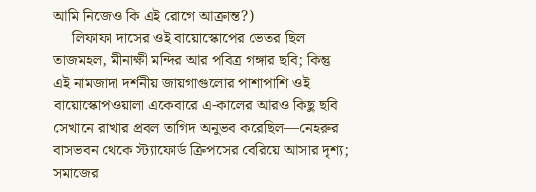আমি নিজেও কি এই রোগে আক্রান্ত?)
     লিফাফা দাসের ওই বায়োস্কোপের ভেতর ছিল তাজমহল, মীনাক্ষী মন্দির আর পবিত্র গঙ্গার ছবি; কিন্তু এই নামজাদা দর্শনীয় জায়গাগুলোর পাশাপাশি ওই বায়োস্কোপওয়ালা একেবারে এ-কালের আরও কিছু ছবি সেখানে রাখার প্রবল তাগিদ অনুভব করেছিল—নেহরুর বাসভবন থেকে স্ট্যাফোর্ড ক্রিপসের বেরিয়ে আসার দৃশ্য; সমাজের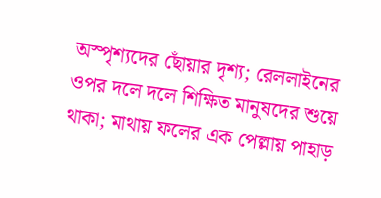অস্পৃশ্যদের ছোঁয়ার দৃশ্য; রেললাইনের ওপর দলে দলে শিক্ষিত মানুষদের শুয়ে থাকা; মাথায় ফলের এক পেল্লায় পাহাড়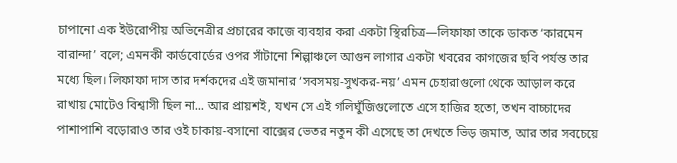চাপানো এক ইউরোপীয় অভিনেত্রীর প্রচারের কাজে ব্যবহার করা একটা স্থিরচিত্র—লিফাফা তাকে ডাকত ‘কারমেন বারান্দা’ বলে; এমনকী কার্ডবোর্ডের ওপর সাঁটানো শিল্পাঞ্চলে আগুন লাগার একটা খবরের কাগজের ছবি পর্যন্ত তার মধ্যে ছিল। লিফাফা দাস তার দর্শকদের এই জমানার ‘সবসময়-সুখকর-নয়’ এমন চেহারাগুলো থেকে আড়াল করে রাখায় মোটেও বিশ্বাসী ছিল না... আর প্রায়শই, যখন সে এই গলিঘুঁজিগুলোতে এসে হাজির হতো, তখন বাচ্চাদের পাশাপাশি বড়োরাও তার ওই চাকায়-বসানো বাক্সের ভেতর নতুন কী এসেছে তা দেখতে ভিড় জমাত, আর তার সবচেয়ে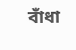বাঁধা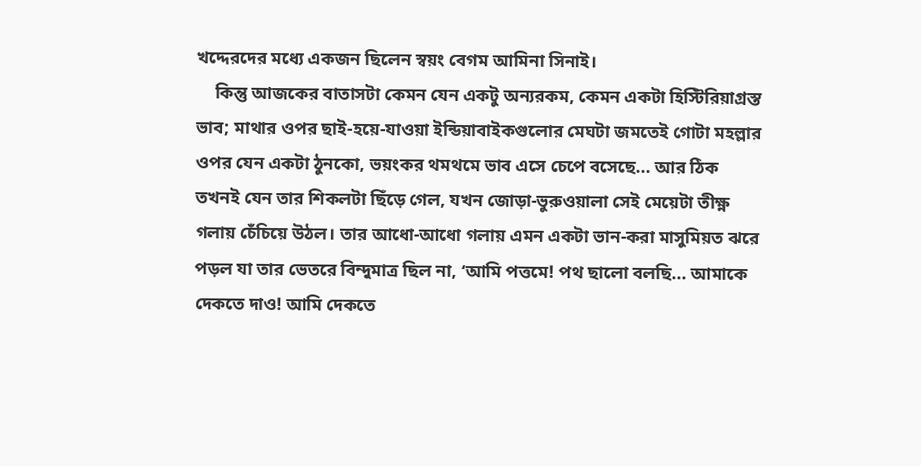খদ্দেরদের মধ্যে একজন ছিলেন স্বয়ং বেগম আমিনা সিনাই।
    কিন্তু আজকের বাতাসটা কেমন যেন একটু অন্যরকম, কেমন একটা হিস্টিরিয়াগ্রস্ত ভাব; মাথার ওপর ছাই-হয়ে-যাওয়া ইন্ডিয়াবাইকগুলোর মেঘটা জমতেই গোটা মহল্লার ওপর যেন একটা ঠুনকো, ভয়ংকর থমথমে ভাব এসে চেপে বসেছে... আর ঠিক তখনই যেন তার শিকলটা ছিঁড়ে গেল, যখন জোড়া-ভুরুওয়ালা সেই মেয়েটা তীক্ষ্ণ গলায় চেঁচিয়ে উঠল। তার আধো-আধো গলায় এমন একটা ভান-করা মাসুমিয়ত ঝরে পড়ল যা তার ভেতরে বিন্দুমাত্র ছিল না, ‘আমি পত্তমে! পথ ছালো বলছি... আমাকে দেকতে দাও! আমি দেকতে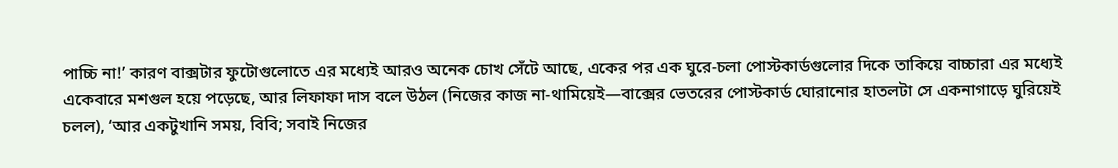পাচ্চি না!’ কারণ বাক্সটার ফুটোগুলোতে এর মধ্যেই আরও অনেক চোখ সেঁটে আছে, একের পর এক ঘুরে-চলা পোস্টকার্ডগুলোর দিকে তাকিয়ে বাচ্চারা এর মধ্যেই একেবারে মশগুল হয়ে পড়েছে, আর লিফাফা দাস বলে উঠল (নিজের কাজ না-থামিয়েই—বাক্সের ভেতরের পোস্টকার্ড ঘোরানোর হাতলটা সে একনাগাড়ে ঘুরিয়েই চলল), ‘আর একটুখানি সময়, বিবি; সবাই নিজের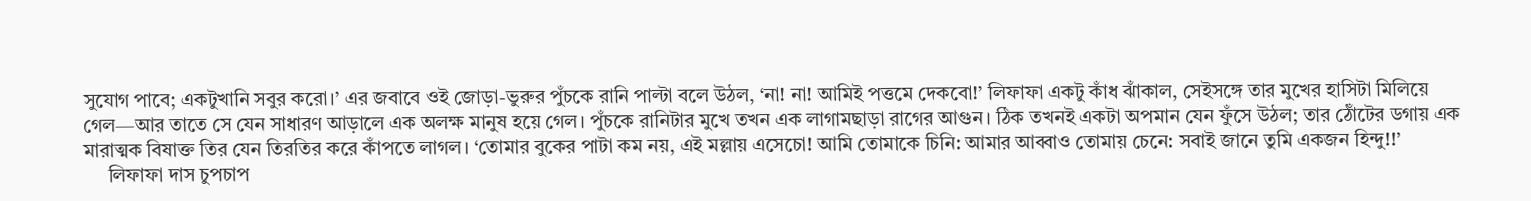সুযোগ পাবে; একটুখানি সবুর করো।’ এর জবাবে ওই জোড়া-ভুরুর পুঁচকে রানি পাল্টা বলে উঠল, ‘না! না! আমিই পত্তমে দেকবো!’ লিফাফা একটু কাঁধ ঝাঁকাল, সেইসঙ্গে তার মুখের হাসিটা মিলিয়ে গেল—আর তাতে সে যেন সাধারণ আড়ালে এক অলক্ষ মানুষ হয়ে গেল। পুঁচকে রানিটার মুখে তখন এক লাগামছাড়া রাগের আগুন। ঠিক তখনই একটা অপমান যেন ফুঁসে উঠল; তার ঠোঁটের ডগায় এক মারাত্মক বিষাক্ত তির যেন তিরতির করে কাঁপতে লাগল। ‘তোমার বুকের পাটা কম নয়, এই মল্লায় এসেচো! আমি তোমাকে চিনি: আমার আব্বাও তোমায় চেনে: সবাই জানে তুমি একজন হিন্দু!!’
     লিফাফা দাস চুপচাপ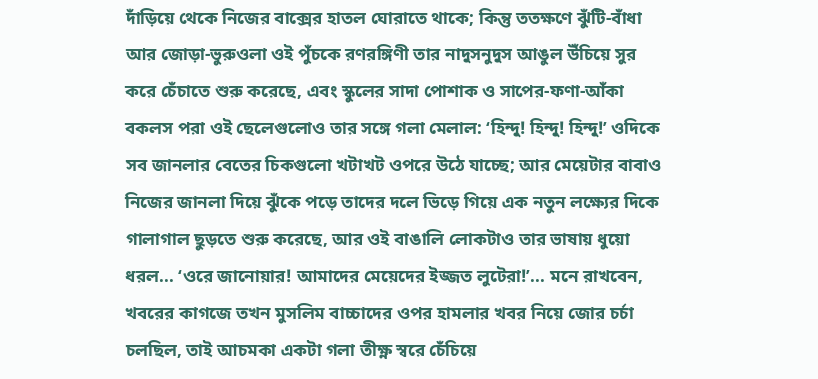দাঁড়িয়ে থেকে নিজের বাক্সের হাতল ঘোরাতে থাকে; কিন্তু ততক্ষণে ঝুঁটি-বাঁধা আর জোড়া-ভুরুওলা ওই পুঁচকে রণরঙ্গিণী তার নাদুসনুদুস আঙুল উঁচিয়ে সুর করে চেঁচাতে শুরু করেছে, এবং স্কুলের সাদা পোশাক ও সাপের-ফণা-আঁকা বকলস পরা ওই ছেলেগুলোও তার সঙ্গে গলা মেলাল: ‘হিন্দু! হিন্দু! হিন্দু!’ ওদিকে সব জানলার বেতের চিকগুলো খটাখট ওপরে উঠে যাচ্ছে; আর মেয়েটার বাবাও নিজের জানলা দিয়ে ঝুঁকে পড়ে তাদের দলে ভিড়ে গিয়ে এক নতুন লক্ষ্যের দিকে গালাগাল ছুড়তে শুরু করেছে, আর ওই বাঙালি লোকটাও তার ভাষায় ধুয়ো ধরল... ‘ওরে জানোয়ার! আমাদের মেয়েদের ইজ্জত লুটেরা!’... মনে রাখবেন, খবরের কাগজে তখন মুসলিম বাচ্চাদের ওপর হামলার খবর নিয়ে জোর চর্চা চলছিল, তাই আচমকা একটা গলা তীক্ষ্ণ স্বরে চেঁচিয়ে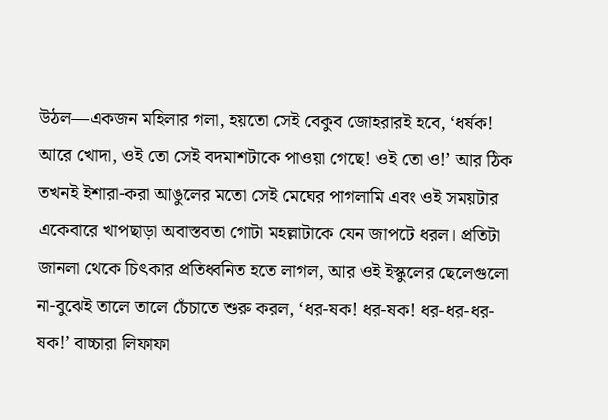উঠল—একজন মহিলার গলা, হয়তো সেই বেকুব জোহরারই হবে, ‘ধর্ষক! আরে খোদা, ওই তো সেই বদমাশটাকে পাওয়া গেছে! ওই তো ও!’ আর ঠিক তখনই ইশারা-করা আঙুলের মতো সেই মেঘের পাগলামি এবং ওই সময়টার একেবারে খাপছাড়া অবাস্তবতা গোটা মহল্লাটাকে যেন জাপটে ধরল। প্রতিটা জানলা থেকে চিৎকার প্রতিধ্বনিত হতে লাগল, আর ওই ইস্কুলের ছেলেগুলো না-বুঝেই তালে তালে চেঁচাতে শুরু করল, ‘ধর-ষক! ধর-ষক! ধর-ধর-ধর-ষক!’ বাচ্চারা লিফাফা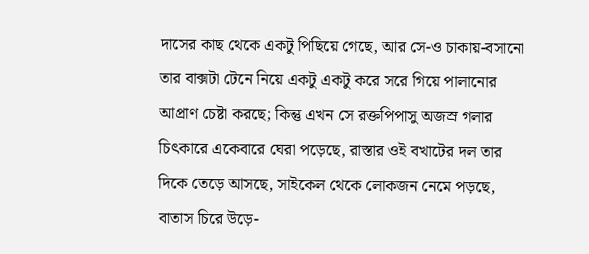দাসের কাছ থেকে একটু পিছিয়ে গেছে, আর সে-ও চাকায়-বসানো তার বাক্সটা টেনে নিয়ে একটু একটু করে সরে গিয়ে পালানোর আপ্রাণ চেষ্টা করছে; কিন্তু এখন সে রক্তপিপাসু অজস্র গলার চিৎকারে একেবারে ঘেরা পড়েছে, রাস্তার ওই বখাটের দল তার দিকে তেড়ে আসছে, সাইকেল থেকে লোকজন নেমে পড়ছে, বাতাস চিরে উড়ে-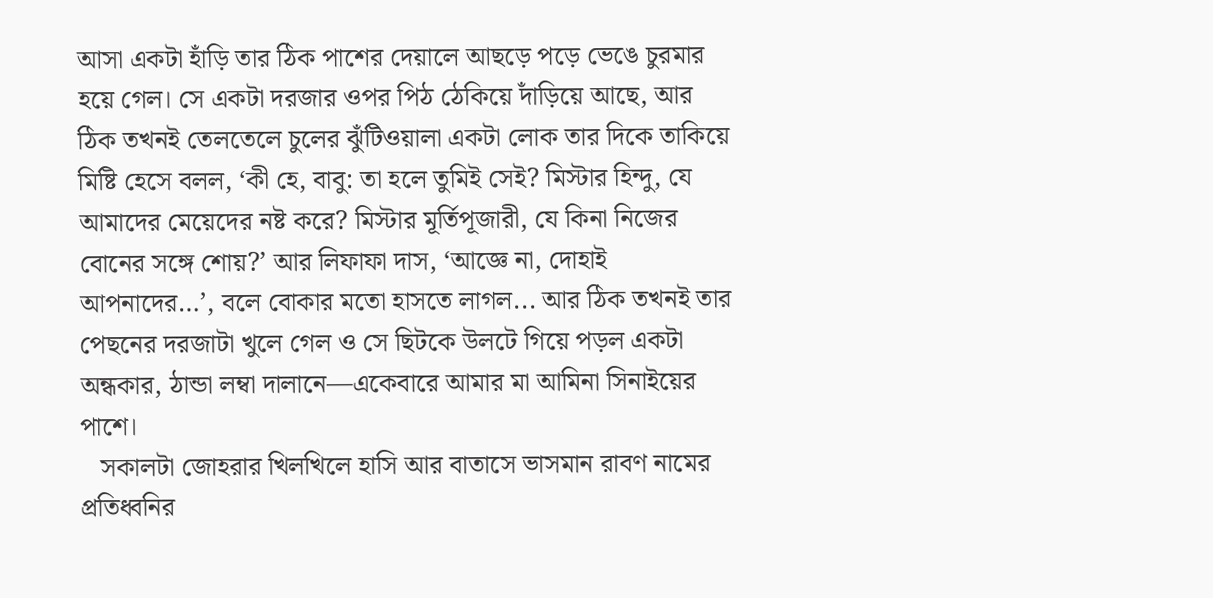আসা একটা হাঁড়ি তার ঠিক পাশের দেয়ালে আছড়ে পড়ে ভেঙে চুরমার হয়ে গেল। সে একটা দরজার ওপর পিঠ ঠেকিয়ে দাঁড়িয়ে আছে, আর ঠিক তখনই তেলতেলে চুলের ঝুঁটিওয়ালা একটা লোক তার দিকে তাকিয়ে মিষ্টি হেসে বলল, ‘কী হে, বাবু: তা হলে তুমিই সেই? মিস্টার হিন্দু, যে আমাদের মেয়েদের নষ্ট করে? মিস্টার মূর্তিপূজারী, যে কিনা নিজের বোনের সঙ্গে শোয়?’ আর লিফাফা দাস, ‘আজ্ঞে না, দোহাই আপনাদের…’, বলে বোকার মতো হাসতে লাগল... আর ঠিক তখনই তার পেছনের দরজাটা খুলে গেল ও সে ছিটকে উলটে গিয়ে পড়ল একটা অন্ধকার, ঠান্ডা লম্বা দালানে—একেবারে আমার মা আমিনা সিনাইয়ের পাশে।
   সকালটা জোহরার খিলখিলে হাসি আর বাতাসে ভাসমান রাবণ নামের প্রতিধ্বনির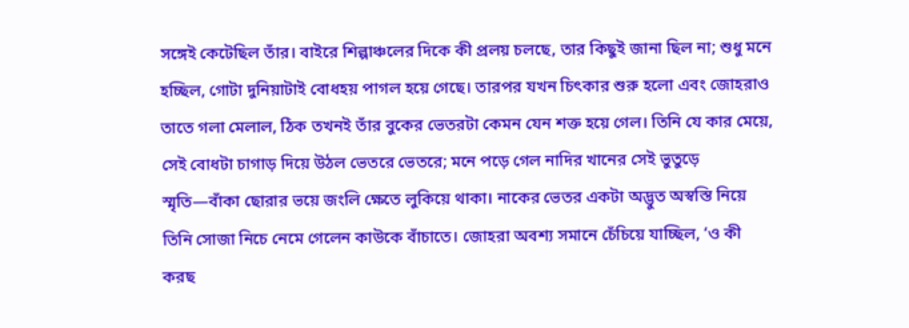সঙ্গেই কেটেছিল তাঁর। বাইরে শিল্পাঞ্চলের দিকে কী প্রলয় চলছে, তার কিছুই জানা ছিল না; শুধু মনে হচ্ছিল, গোটা দুনিয়াটাই বোধহয় পাগল হয়ে গেছে। তারপর যখন চিৎকার শুরু হলো এবং জোহরাও তাতে গলা মেলাল, ঠিক তখনই তাঁর বুকের ভেতরটা কেমন যেন শক্ত হয়ে গেল। তিনি যে কার মেয়ে, সেই বোধটা চাগাড় দিয়ে উঠল ভেতরে ভেতরে; মনে পড়ে গেল নাদির খানের সেই ভুতুড়ে স্মৃতি—বাঁকা ছোরার ভয়ে জংলি ক্ষেতে লুকিয়ে থাকা। নাকের ভেতর একটা অদ্ভুত অস্বস্তি নিয়ে তিনি সোজা নিচে নেমে গেলেন কাউকে বাঁচাতে। জোহরা অবশ্য সমানে চেঁচিয়ে যাচ্ছিল, ‘ও কী করছ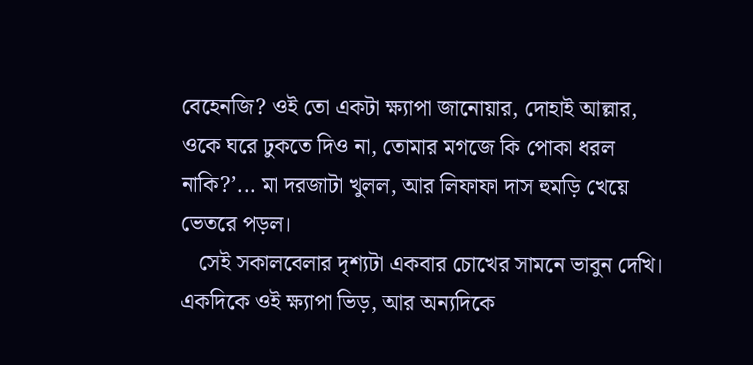বেহেনজি? ওই তো একটা ক্ষ্যাপা জানোয়ার, দোহাই আল্লার, ওকে ঘরে ঢুকতে দিও না, তোমার মগজে কি পোকা ধরল নাকি?’... মা দরজাটা খুলল, আর লিফাফা দাস হুমড়ি খেয়ে ভেতরে পড়ল।
   সেই সকালবেলার দৃশ্যটা একবার চোখের সামনে ভাবুন দেখি। একদিকে ওই ক্ষ্যাপা ভিড়, আর অন্যদিকে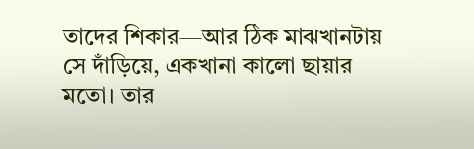তাদের শিকার—আর ঠিক মাঝখানটায় সে দাঁড়িয়ে, একখানা কালো ছায়ার মতো। তার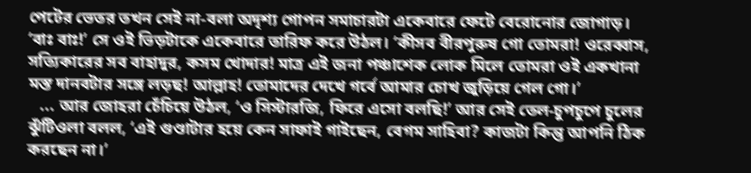পেটের ভেতর তখন সেই না-বলা অদৃশ্য গোপন সমাচারটা একেবারে ফেটে বেরোনোর জোগাড়। ‘বাঃ বাঃ!’ সে ওই ভিড়টাকে একেবারে তারিফ করে উঠল। ‘কীসব বীরপুরুষ গো তোমরা! ওরেব্বাস, সত্যিকারের সব বাহাদুর, কসম খোদার! মাত্র এই জনা পঞ্চাশেক লোক মিলে তোমরা ওই একখানা মস্ত দানবটার সঙ্গে লড়ছ! আল্লাহ! তোমাদের দেখে গর্বে আমার চোখ জুড়িয়ে গেল গো।’
   ... আর জোহরা চেঁচিয়ে উঠল, ‘ও সিস্টারজি, ফিরে এসো বলছি!’ আর সেই তেল-চুপচুপে চুলের ঝুঁটিওলা বলল, ‘এই গুণ্ডাটার হয়ে কেন সাফাই গাইছেন, বেগম সাহিবা? কাজটা কিন্তু আপনি ঠিক করছেন না।’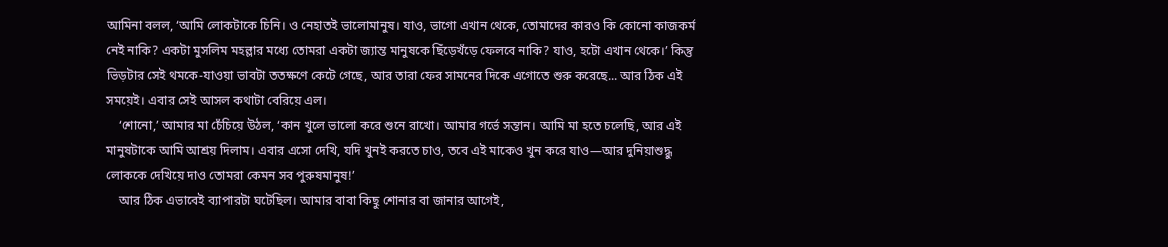আমিনা বলল, ‘আমি লোকটাকে চিনি। ও নেহাতই ভালোমানুষ। যাও, ভাগো এখান থেকে, তোমাদের কারও কি কোনো কাজকর্ম নেই নাকি? একটা মুসলিম মহল্লার মধ্যে তোমরা একটা জ্যান্ত মানুষকে ছিঁড়েখঁড়ে ফেলবে নাকি? যাও, হটো এখান থেকে।’ কিন্তু ভিড়টার সেই থমকে-যাওয়া ভাবটা ততক্ষণে কেটে গেছে, আর তারা ফের সামনের দিকে এগোতে শুরু করেছে... আর ঠিক এই সময়েই। এবার সেই আসল কথাটা বেরিয়ে এল।
    ‘শোনো,’ আমার মা চেঁচিয়ে উঠল, ‘কান খুলে ভালো করে শুনে রাখো। আমার গর্ভে সন্তান। আমি মা হতে চলেছি, আর এই মানুষটাকে আমি আশ্রয় দিলাম। এবার এসো দেখি, যদি খুনই করতে চাও, তবে এই মাকেও খুন করে যাও—আর দুনিয়াশুদ্ধু লোককে দেখিয়ে দাও তোমরা কেমন সব পুরুষমানুষ!’
    আর ঠিক এভাবেই ব্যাপারটা ঘটেছিল। আমার বাবা কিছু শোনার বা জানার আগেই,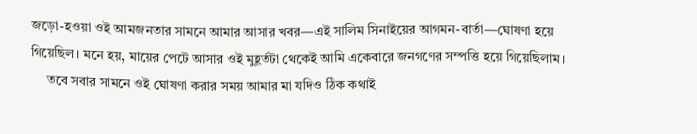জড়ো-হওয়া ওই আমজনতার সামনে আমার আসার খবর—এই সালিম সিনাইয়ের আগমন-বার্তা—ঘোষণা হয়ে গিয়েছিল। মনে হয়, মায়ের পেটে আসার ওই মুহূর্তটা থেকেই আমি একেবারে জনগণের সম্পত্তি হয়ে গিয়েছিলাম।
     তবে সবার সামনে ওই ঘোষণা করার সময় আমার মা যদিও ঠিক কথাই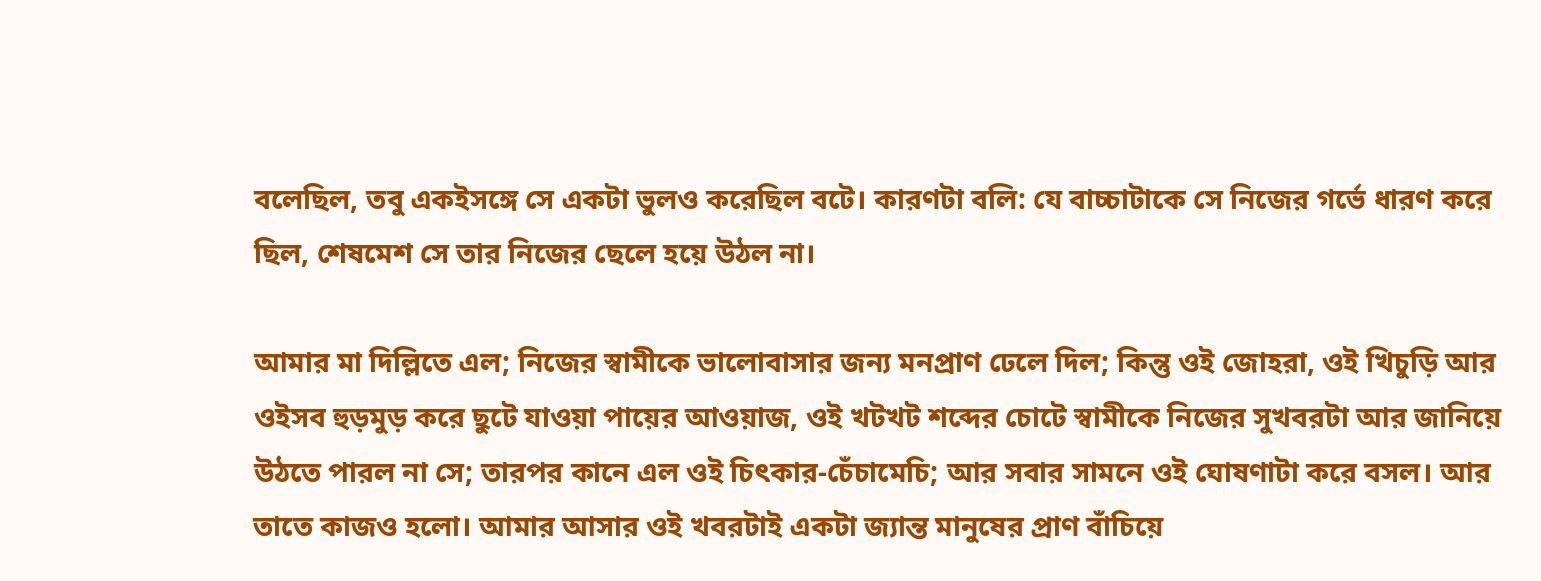বলেছিল, তবু একইসঙ্গে সে একটা ভুলও করেছিল বটে। কারণটা বলি: যে বাচ্চাটাকে সে নিজের গর্ভে ধারণ করে ছিল, শেষমেশ সে তার নিজের ছেলে হয়ে উঠল না।

আমার মা দিল্লিতে এল; নিজের স্বামীকে ভালোবাসার জন্য মনপ্রাণ ঢেলে দিল; কিন্তু ওই জোহরা, ওই খিচুড়ি আর ওইসব হুড়মুড় করে ছুটে যাওয়া পায়ের আওয়াজ, ওই খটখট শব্দের চোটে স্বামীকে নিজের সুখবরটা আর জানিয়ে উঠতে পারল না সে; তারপর কানে এল ওই চিৎকার-চেঁচামেচি; আর সবার সামনে ওই ঘোষণাটা করে বসল। আর তাতে কাজও হলো। আমার আসার ওই খবরটাই একটা জ্যান্ত মানুষের প্রাণ বাঁচিয়ে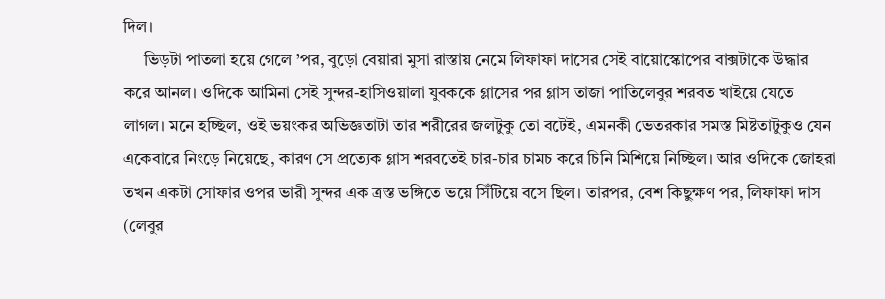দিল।
     ভিড়টা পাতলা হয়ে গেলে ’পর, বুড়ো বেয়ারা মুসা রাস্তায় নেমে লিফাফা দাসের সেই বায়োস্কোপের বাক্সটাকে উদ্ধার করে আনল। ওদিকে আমিনা সেই সুন্দর-হাসিওয়ালা যুবককে গ্লাসের পর গ্লাস তাজা পাতিলেবুর শরবত খাইয়ে যেতে লাগল। মনে হচ্ছিল, ওই ভয়ংকর অভিজ্ঞতাটা তার শরীরের জলটুকু তো বটেই, এমনকী ভেতরকার সমস্ত মিষ্টতাটুকুও যেন একেবারে নিংড়ে নিয়েছে, কারণ সে প্রত্যেক গ্লাস শরবতেই চার-চার চামচ করে চিনি মিশিয়ে নিচ্ছিল। আর ওদিকে জোহরা তখন একটা সোফার ওপর ভারী সুন্দর এক ত্রস্ত ভঙ্গিতে ভয়ে সিঁটিয়ে বসে ছিল। তারপর, বেশ কিছুক্ষণ পর, লিফাফা দাস (লেবুর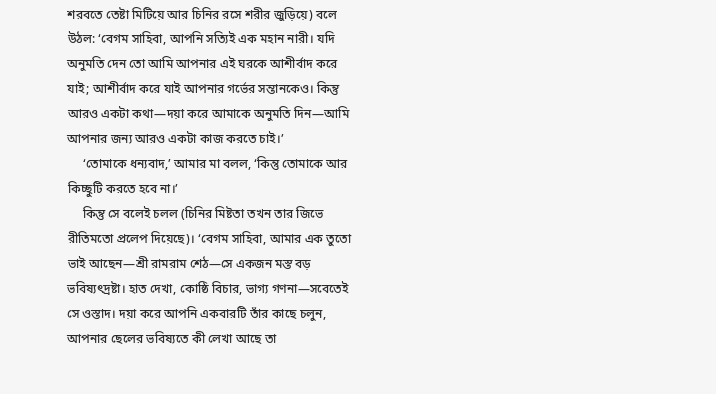শরবতে তেষ্টা মিটিয়ে আর চিনির রসে শরীর জুড়িয়ে) বলে উঠল: ‘বেগম সাহিবা, আপনি সত্যিই এক মহান নারী। যদি অনুমতি দেন তো আমি আপনার এই ঘরকে আশীর্বাদ করে যাই; আশীর্বাদ করে যাই আপনার গর্ভের সন্তানকেও। কিন্তু আরও একটা কথা—দয়া করে আমাকে অনুমতি দিন—আমি আপনার জন্য আরও একটা কাজ করতে চাই।’
     ‘তোমাকে ধন্যবাদ,’ আমার মা বলল, ‘কিন্তু তোমাকে আর কিচ্ছুটি করতে হবে না।’
     কিন্তু সে বলেই চলল (চিনির মিষ্টতা তখন তার জিভে রীতিমতো প্রলেপ দিয়েছে)। ‘বেগম সাহিবা, আমার এক তুতো ভাই আছেন—শ্রী রামরাম শেঠ—সে একজন মস্ত বড় ভবিষ্যৎদ্রষ্টা। হাত দেখা, কোষ্ঠি বিচার, ভাগ্য গণনা—সবেতেই সে ওস্তাদ। দয়া করে আপনি একবারটি তাঁর কাছে চলুন, আপনার ছেলের ভবিষ্যতে কী লেখা আছে তা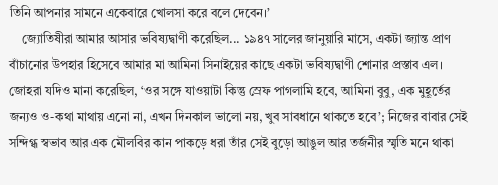তিনি আপনার সামনে একেবারে খোলসা করে বলে দেবেন।’
    জ্যোতিষীরা আমার আসার ভবিষ্যদ্বাণী করেছিল... ১৯৪৭ সালের জানুয়ারি মাসে, একটা জ্যান্ত প্রাণ বাঁচানোর উপহার হিসেবে আমার মা আমিনা সিনাইয়ের কাছে একটা ভবিষ্যদ্বাণী শোনার প্রস্তাব এল। জোহরা যদিও মানা করেছিল, ‘ওর সঙ্গে যাওয়াটা কিন্তু স্রেফ পাগলামি হবে, আমিনা বুবু, এক মুহূর্তের জন্যও ও-কথা মাথায় এনো না, এখন দিনকাল ভালো নয়, খুব সাবধানে থাকতে হবে’; নিজের বাবার সেই সন্দিগ্ধ স্বভাব আর এক মৌলবির কান পাকড়ে ধরা তাঁর সেই বুড়ো আঙুল আর তর্জনীর স্মৃতি মনে থাকা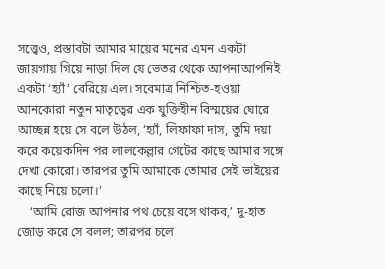সত্ত্বেও, প্রস্তাবটা আমার মায়ের মনের এমন একটা জায়গায় গিয়ে নাড়া দিল যে ভেতর থেকে আপনাআপনিই একটা ‘হ্যাঁ’ বেরিয়ে এল। সবেমাত্র নিশ্চিত-হওয়া আনকোরা নতুন মাতৃত্বের এক যুক্তিহীন বিস্ময়ের ঘোরে আচ্ছন্ন হয়ে সে বলে উঠল, ‘হ্যাঁ, লিফাফা দাস, তুমি দয়া করে কয়েকদিন পর লালকেল্লার গেটের কাছে আমার সঙ্গে দেখা কোরো। তারপর তুমি আমাকে তোমার সেই ভাইয়ের কাছে নিয়ে চলো।’
    ‘আমি রোজ আপনার পথ চেয়ে বসে থাকব,’ দু-হাত জোড় করে সে বলল; তারপর চলে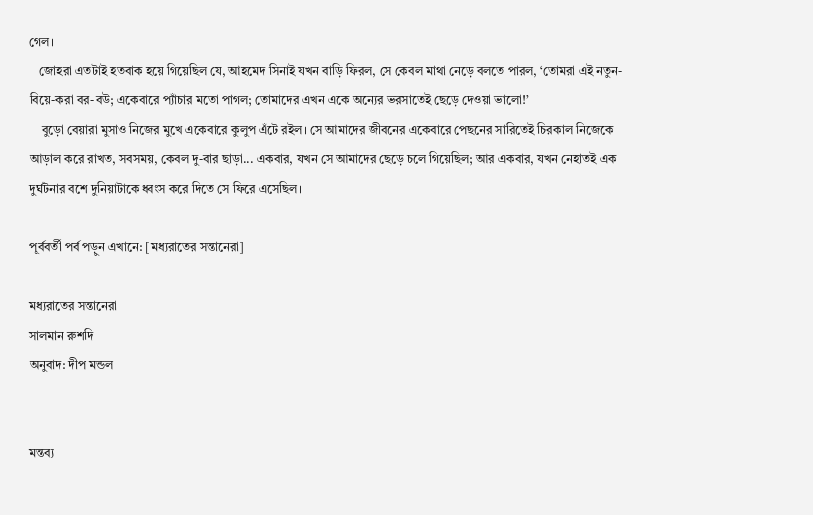গেল।
   জোহরা এতটাই হতবাক হয়ে গিয়েছিল যে, আহমেদ সিনাই যখন বাড়ি ফিরল, সে কেবল মাথা নেড়ে বলতে পারল, ‘তোমরা এই নতুন-বিয়ে-করা বর-বউ; একেবারে প্যাঁচার মতো পাগল; তোমাদের এখন একে অন্যের ভরসাতেই ছেড়ে দেওয়া ভালো!’
    বুড়ো বেয়ারা মুসাও নিজের মুখে একেবারে কুলুপ এঁটে রইল। সে আমাদের জীবনের একেবারে পেছনের সারিতেই চিরকাল নিজেকে আড়াল করে রাখত, সবসময়, কেবল দু-বার ছাড়া... একবার, যখন সে আমাদের ছেড়ে চলে গিয়েছিল; আর একবার, যখন নেহাতই এক দুর্ঘটনার বশে দুনিয়াটাকে ধ্বংস করে দিতে সে ফিরে এসেছিল।

পূর্ববর্তী পর্ব পড়ুন এখানে: [মধ্যরাতের সন্তানেরা]

মধ্যরাতের সন্তানেরা
সালমান রুশদি
অনুবাদ: দীপ মন্ডল


মন্তব্য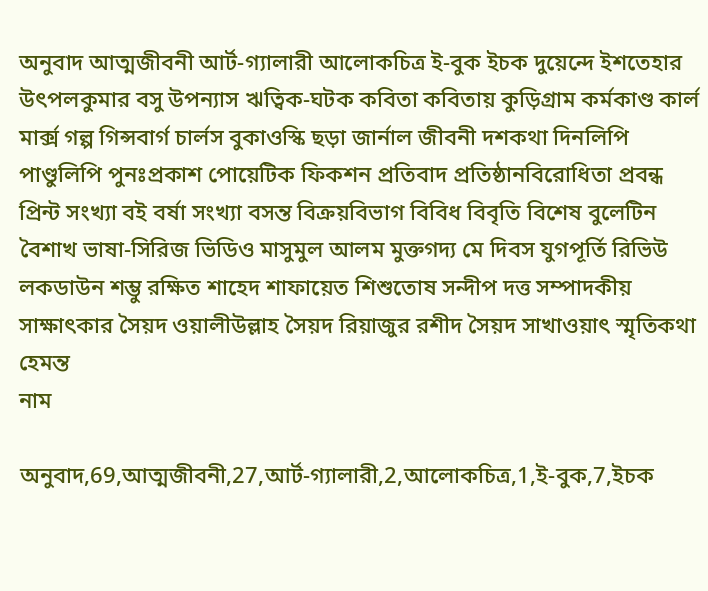অনুবাদ আত্মজীবনী আর্ট-গ্যালারী আলোকচিত্র ই-বুক ইচক দুয়েন্দে ইশতেহার উৎপলকুমার বসু উপন্যাস ঋত্বিক-ঘটক কবিতা কবিতায় কুড়িগ্রাম কর্মকাণ্ড কার্ল মার্ক্স গল্প গিন্সবার্গ চার্লস বুকাওস্কি ছড়া জার্নাল জীবনী দশকথা দিনলিপি পাণ্ডুলিপি পুনঃপ্রকাশ পোয়েটিক ফিকশন প্রতিবাদ প্রতিষ্ঠানবিরোধিতা প্রবন্ধ প্রিন্ট সংখ্যা বই বর্ষা সংখ্যা বসন্ত বিক্রয়বিভাগ বিবিধ বিবৃতি বিশেষ বুলেটিন বৈশাখ ভাষা-সিরিজ ভিডিও মাসুমুল আলম মুক্তগদ্য মে দিবস যুগপূর্তি রিভিউ লকডাউন শম্ভু রক্ষিত শাহেদ শাফায়েত শিশুতোষ সন্দীপ দত্ত সম্পাদকীয় সাক্ষাৎকার সৈয়দ ওয়ালীউল্লাহ সৈয়দ রিয়াজুর রশীদ সৈয়দ সাখাওয়াৎ স্মৃতিকথা হেমন্ত
নাম

অনুবাদ,69,আত্মজীবনী,27,আর্ট-গ্যালারী,2,আলোকচিত্র,1,ই-বুক,7,ইচক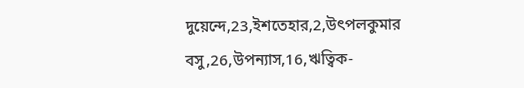দুয়েন্দে,23,ইশতেহার,2,উৎপলকুমার বসু,26,উপন্যাস,16,ঋত্বিক-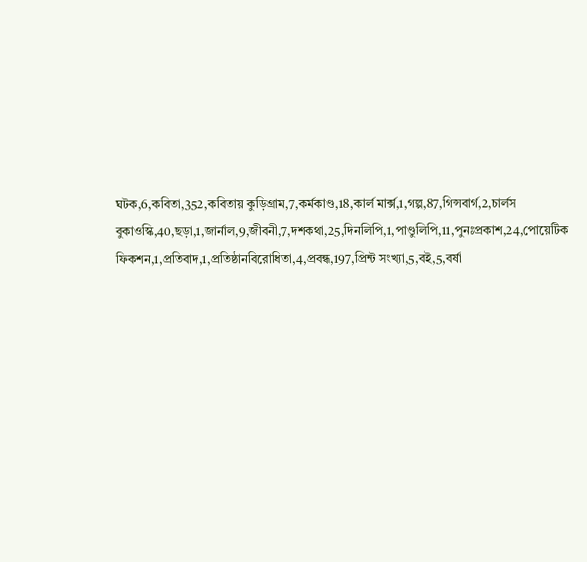ঘটক,6,কবিতা,352,কবিতায় কুড়িগ্রাম,7,কর্মকাণ্ড,18,কার্ল মার্ক্স,1,গল্প,87,গিন্সবার্গ,2,চার্লস বুকাওস্কি,40,ছড়া,1,জার্নাল,9,জীবনী,7,দশকথা,25,দিনলিপি,1,পাণ্ডুলিপি,11,পুনঃপ্রকাশ,24,পোয়েটিক ফিকশন,1,প্রতিবাদ,1,প্রতিষ্ঠানবিরোধিতা,4,প্রবন্ধ,197,প্রিন্ট সংখ্যা,5,বই,5,বর্ষা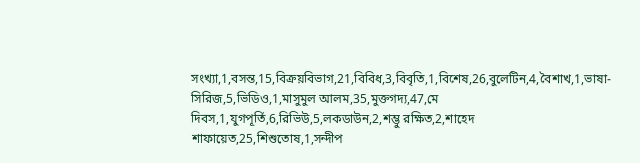সংখ্যা,1,বসন্ত,15,বিক্রয়বিভাগ,21,বিবিধ,3,বিবৃতি,1,বিশেষ,26,বুলেটিন,4,বৈশাখ,1,ভাষা-সিরিজ,5,ভিডিও,1,মাসুমুল আলম,35,মুক্তগদ্য,47,মে দিবস,1,যুগপূর্তি,6,রিভিউ,5,লকডাউন,2,শম্ভু রক্ষিত,2,শাহেদ শাফায়েত,25,শিশুতোষ,1,সন্দীপ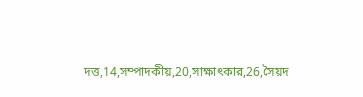দত্ত,14,সম্পাদকীয়,20,সাক্ষাৎকার,26,সৈয়দ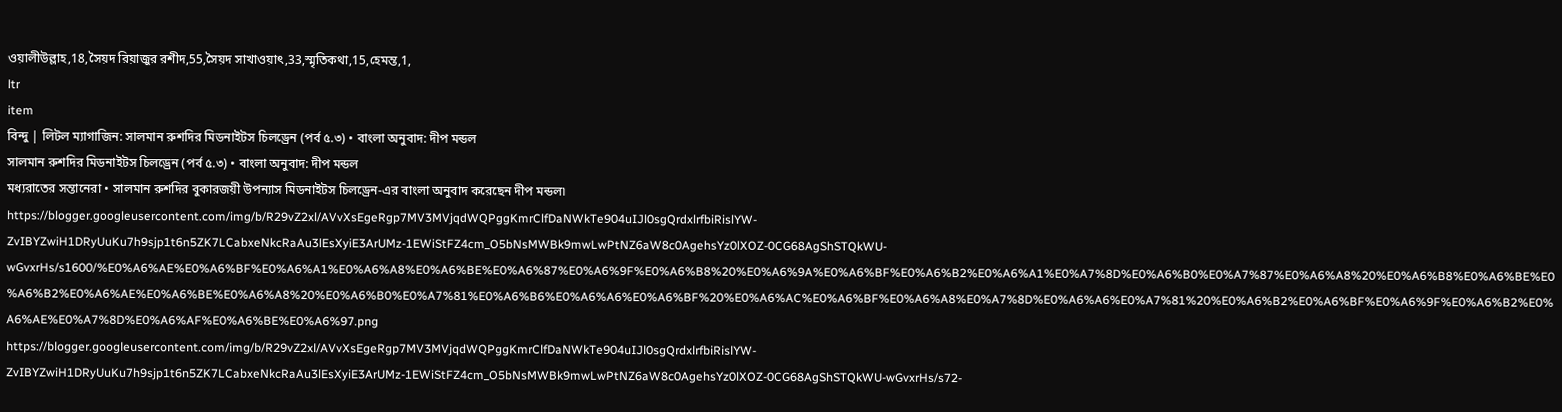ওয়ালীউল্লাহ,18,সৈয়দ রিয়াজুর রশীদ,55,সৈয়দ সাখাওয়াৎ,33,স্মৃতিকথা,15,হেমন্ত,1,
ltr
item
বিন্দু | লিটল ম্যাগাজিন: সালমান রুশদির মিডনাইটস চিলড্রেন (পর্ব ৫.৩) • বাংলা অনুবাদ: দীপ মন্ডল
সালমান রুশদির মিডনাইটস চিলড্রেন (পর্ব ৫.৩) • বাংলা অনুবাদ: দীপ মন্ডল
মধ্যরাতের সন্তানেরা • সালমান রুশদির বুকারজয়ী উপন্যাস মিডনাইটস চিলড্রেন-এর বাংলা অনুবাদ করেছেন দীপ মন্ডল৷
https://blogger.googleusercontent.com/img/b/R29vZ2xl/AVvXsEgeRgp7MV3MVjqdWQPggKmrClfDaNWkTe904uIJl0sgQrdxlrfbiRislYW-ZvIBYZwiH1DRyUuKu7h9sjp1t6n5ZK7LCabxeNkcRaAu3lEsXyiE3ArUMz-1EWiStFZ4cm_O5bNsMWBk9mwLwPtNZ6aW8c0AgehsYz0lXOZ-0CG68AgShSTQkWU-wGvxrHs/s1600/%E0%A6%AE%E0%A6%BF%E0%A6%A1%E0%A6%A8%E0%A6%BE%E0%A6%87%E0%A6%9F%E0%A6%B8%20%E0%A6%9A%E0%A6%BF%E0%A6%B2%E0%A6%A1%E0%A7%8D%E0%A6%B0%E0%A7%87%E0%A6%A8%20%E0%A6%B8%E0%A6%BE%E0%A6%B2%E0%A6%AE%E0%A6%BE%E0%A6%A8%20%E0%A6%B0%E0%A7%81%E0%A6%B6%E0%A6%A6%E0%A6%BF%20%E0%A6%AC%E0%A6%BF%E0%A6%A8%E0%A7%8D%E0%A6%A6%E0%A7%81%20%E0%A6%B2%E0%A6%BF%E0%A6%9F%E0%A6%B2%E0%A6%AE%E0%A7%8D%E0%A6%AF%E0%A6%BE%E0%A6%97.png
https://blogger.googleusercontent.com/img/b/R29vZ2xl/AVvXsEgeRgp7MV3MVjqdWQPggKmrClfDaNWkTe904uIJl0sgQrdxlrfbiRislYW-ZvIBYZwiH1DRyUuKu7h9sjp1t6n5ZK7LCabxeNkcRaAu3lEsXyiE3ArUMz-1EWiStFZ4cm_O5bNsMWBk9mwLwPtNZ6aW8c0AgehsYz0lXOZ-0CG68AgShSTQkWU-wGvxrHs/s72-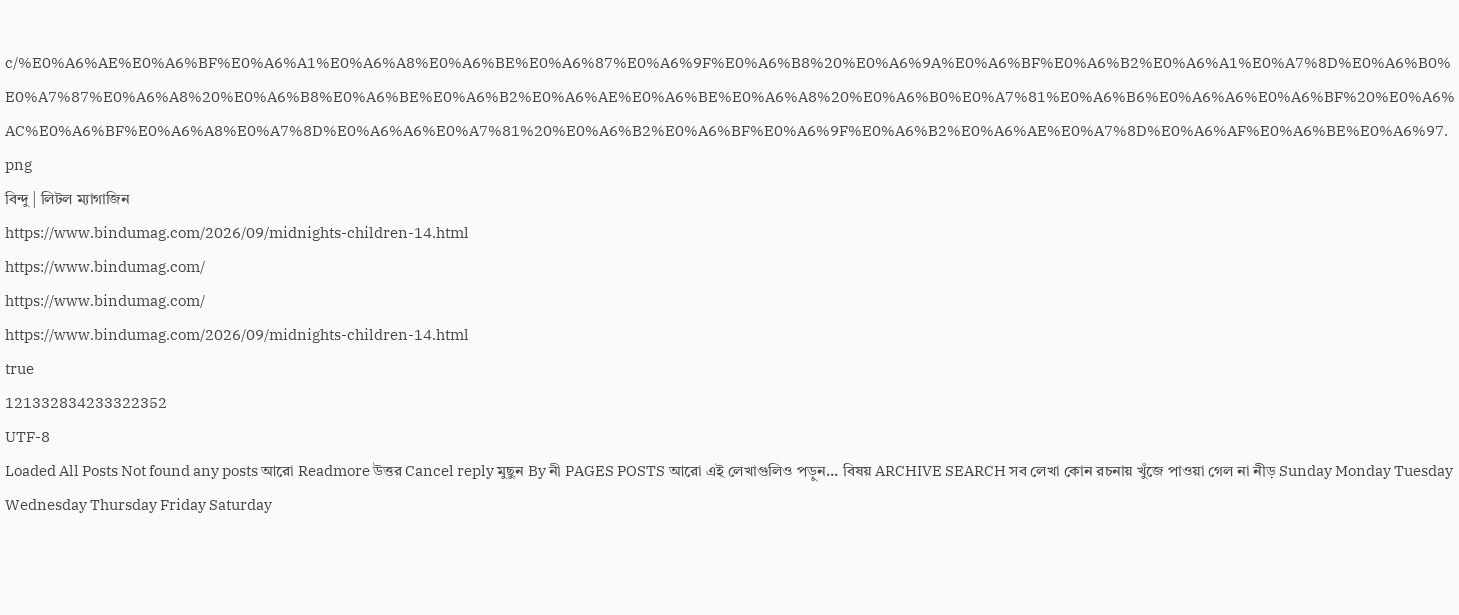c/%E0%A6%AE%E0%A6%BF%E0%A6%A1%E0%A6%A8%E0%A6%BE%E0%A6%87%E0%A6%9F%E0%A6%B8%20%E0%A6%9A%E0%A6%BF%E0%A6%B2%E0%A6%A1%E0%A7%8D%E0%A6%B0%E0%A7%87%E0%A6%A8%20%E0%A6%B8%E0%A6%BE%E0%A6%B2%E0%A6%AE%E0%A6%BE%E0%A6%A8%20%E0%A6%B0%E0%A7%81%E0%A6%B6%E0%A6%A6%E0%A6%BF%20%E0%A6%AC%E0%A6%BF%E0%A6%A8%E0%A7%8D%E0%A6%A6%E0%A7%81%20%E0%A6%B2%E0%A6%BF%E0%A6%9F%E0%A6%B2%E0%A6%AE%E0%A7%8D%E0%A6%AF%E0%A6%BE%E0%A6%97.png
বিন্দু | লিটল ম্যাগাজিন
https://www.bindumag.com/2026/09/midnights-children-14.html
https://www.bindumag.com/
https://www.bindumag.com/
https://www.bindumag.com/2026/09/midnights-children-14.html
true
121332834233322352
UTF-8
Loaded All Posts Not found any posts আরো Readmore উত্তর Cancel reply মুছুন By নী PAGES POSTS আরো এই লেখাগুলিও পড়ুন... বিষয় ARCHIVE SEARCH সব লেখা কোন রচনায় খুঁজে পাওয়া গেল না নীড় Sunday Monday Tuesday Wednesday Thursday Friday Saturday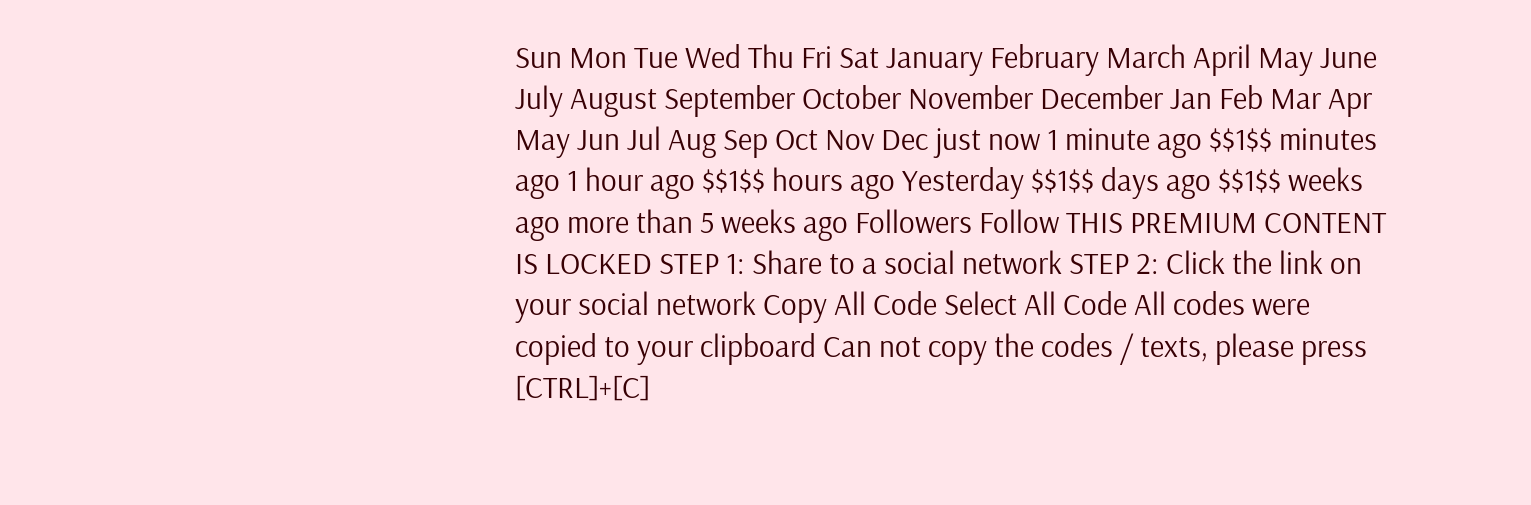Sun Mon Tue Wed Thu Fri Sat January February March April May June July August September October November December Jan Feb Mar Apr May Jun Jul Aug Sep Oct Nov Dec just now 1 minute ago $$1$$ minutes ago 1 hour ago $$1$$ hours ago Yesterday $$1$$ days ago $$1$$ weeks ago more than 5 weeks ago Followers Follow THIS PREMIUM CONTENT IS LOCKED STEP 1: Share to a social network STEP 2: Click the link on your social network Copy All Code Select All Code All codes were copied to your clipboard Can not copy the codes / texts, please press [CTRL]+[C]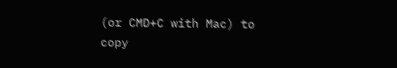(or CMD+C with Mac) to copy